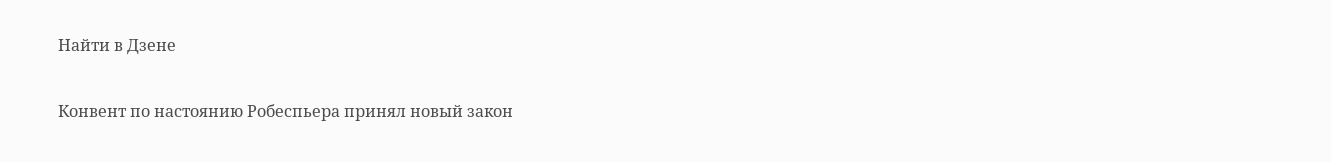Найти в Дзене

Конвент по настоянию Робеспьера принял новый закон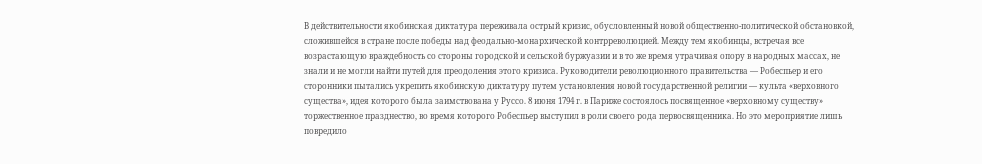В действительности якобинская диктатура переживала острый кризис, обусловленный новой общественно-политической обстановкой, сложившейся в стране после победы над феодально-монархической контрреволюцией. Между тем якобинцы, встречая все возрастающую враждебность со стороны городской и сельской буржуазии и в то же время утрачивая опору в народных массах, не знали и не могли найти путей для преодоления этого кризиса. Руководители революционного правительства — Робеспьер и его сторонники пытались укрепить якобинскую диктатуру путем установления новой государственной религии — культа «верховного существа», идея которого была заимствована у Руссо. 8 июня 1794 г. в Париже состоялось посвященное «верховному существу» торжественное празднество, во время которого Робеспьер выступил в роли своего рода первосвященника. Но это мероприятие лишь повредило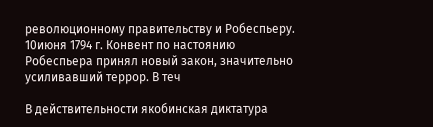революционному правительству и Робеспьеру. 10июня 1794 г. Конвент по настоянию Робеспьера принял новый закон, значительно усиливавший террор. В теч

В действительности якобинская диктатура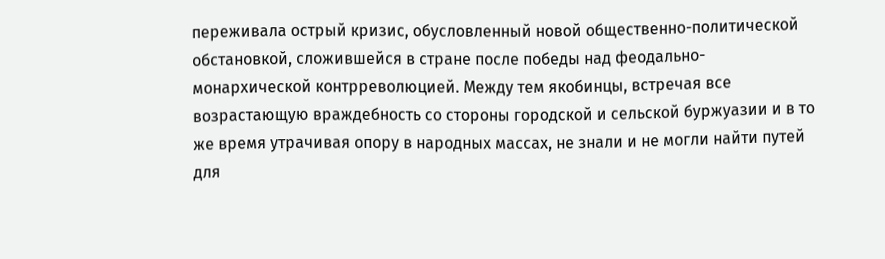переживала острый кризис, обусловленный новой общественно-политической обстановкой, сложившейся в стране после победы над феодально-монархической контрреволюцией. Между тем якобинцы, встречая все возрастающую враждебность со стороны городской и сельской буржуазии и в то же время утрачивая опору в народных массах, не знали и не могли найти путей для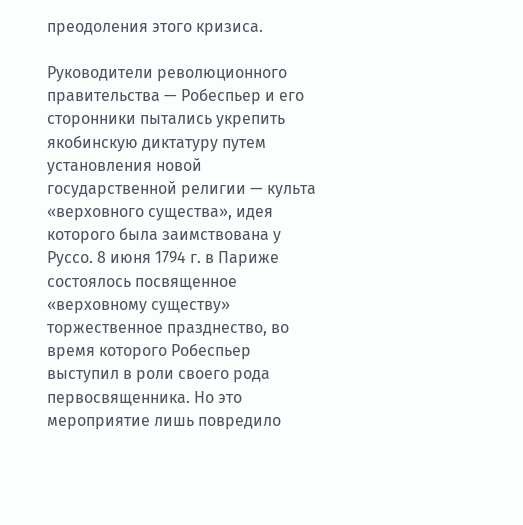преодоления этого кризиса.

Руководители революционного правительства — Робеспьер и его сторонники пытались укрепить якобинскую диктатуру путем установления новой государственной религии — культа «верховного существа», идея которого была заимствована у Руссо. 8 июня 1794 г. в Париже состоялось посвященное «верховному существу» торжественное празднество, во время которого Робеспьер выступил в роли своего рода первосвященника. Но это мероприятие лишь повредило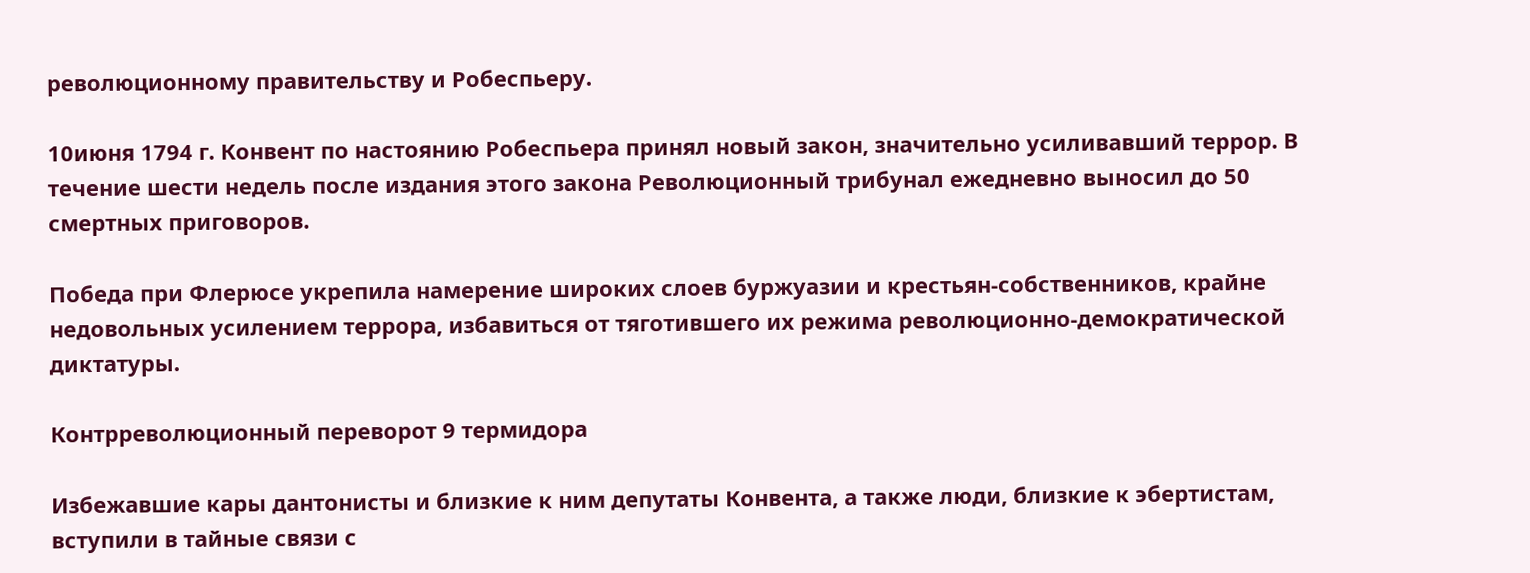революционному правительству и Робеспьеру.

10июня 1794 г. Конвент по настоянию Робеспьера принял новый закон, значительно усиливавший террор. В течение шести недель после издания этого закона Революционный трибунал ежедневно выносил до 50 смертных приговоров.

Победа при Флерюсе укрепила намерение широких слоев буржуазии и крестьян-собственников, крайне недовольных усилением террора, избавиться от тяготившего их режима революционно-демократической диктатуры.

Контрреволюционный переворот 9 термидора

Избежавшие кары дантонисты и близкие к ним депутаты Конвента, а также люди, близкие к эбертистам, вступили в тайные связи с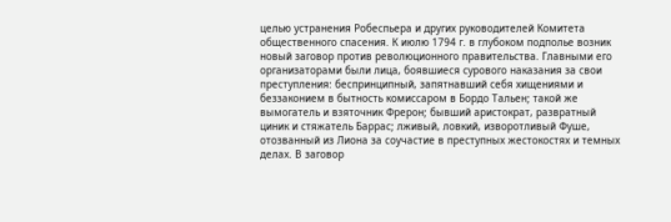целью устранения Робеспьера и других руководителей Комитета общественного спасения. К июлю 1794 г. в глубоком подполье возник новый заговор против революционного правительства. Главными его организаторами были лица, боявшиеся сурового наказания за свои преступления: беспринципный, запятнавший себя хищениями и беззаконием в бытность комиссаром в Бордо Тальен; такой же вымогатель и взяточник Фрерон; бывший аристократ, развратный циник и стяжатель Баррас; лживый, ловкий, изворотливый Фуше, отозванный из Лиона за соучастие в преступных жестокостях и темных делах. В заговор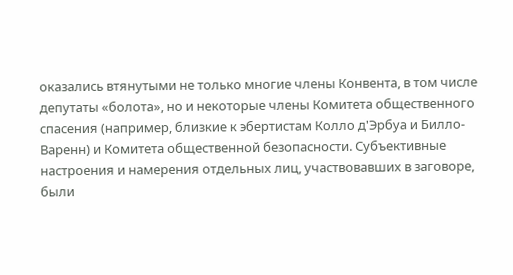оказались втянутыми не только многие члены Конвента, в том числе депутаты «болота», но и некоторые члены Комитета общественного спасения (например, близкие к эбертистам Колло д'Эрбуа и Билло-Варенн) и Комитета общественной безопасности. Субъективные настроения и намерения отдельных лиц, участвовавших в заговоре, были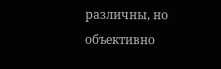различны, но объективно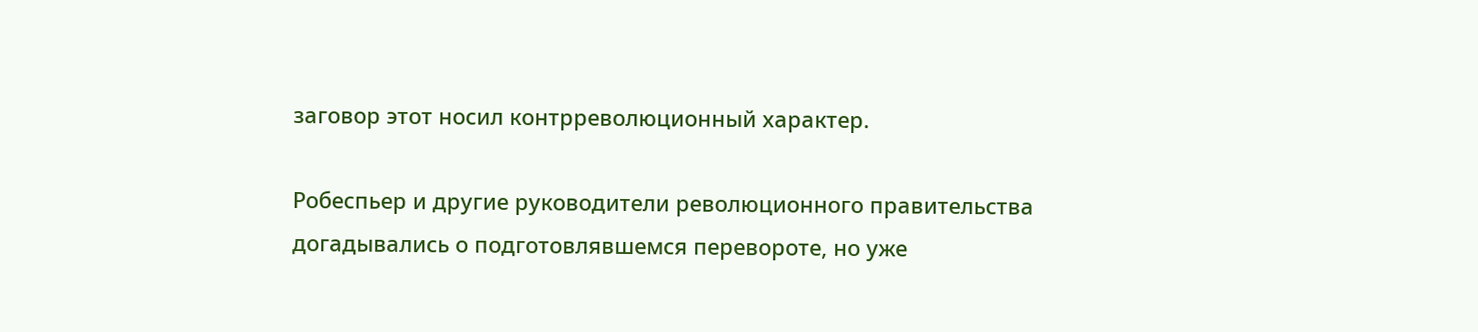заговор этот носил контрреволюционный характер.

Робеспьер и другие руководители революционного правительства догадывались о подготовлявшемся перевороте, но уже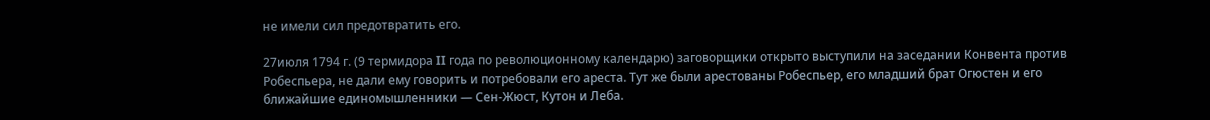не имели сил предотвратить его.

27июля 1794 г. (9 термидора II года по революционному календарю) заговорщики открыто выступили на заседании Конвента против Робеспьера, не дали ему говорить и потребовали его ареста. Тут же были арестованы Робеспьер, его младший брат Огюстен и его ближайшие единомышленники — Сен-Жюст, Кутон и Леба.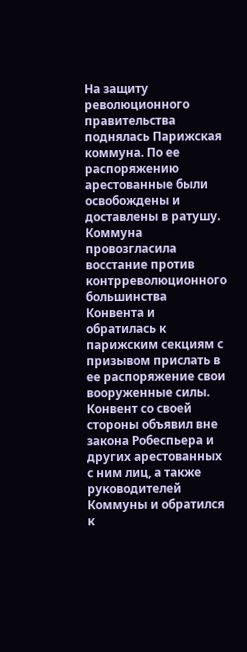На защиту революционного правительства поднялась Парижская коммуна. По ее распоряжению арестованные были освобождены и доставлены в ратушу. Коммуна провозгласила восстание против контрреволюционного большинства Конвента и обратилась к парижским секциям с призывом прислать в ее распоряжение свои вооруженные силы. Конвент со своей стороны объявил вне закона Робеспьера и других арестованных с ним лиц, а также руководителей Коммуны и обратился к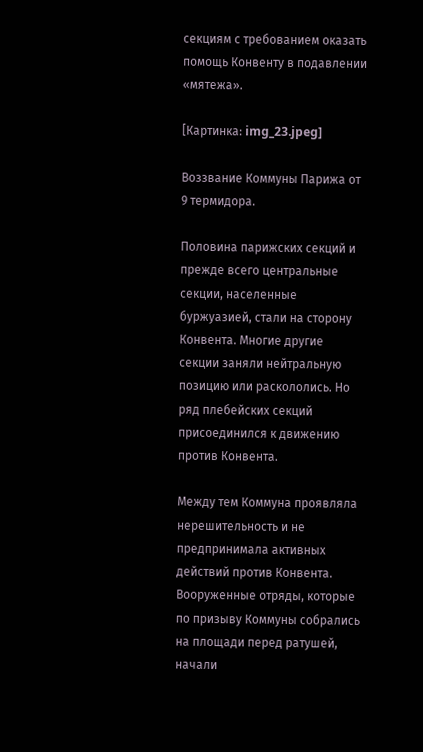секциям с требованием оказать помощь Конвенту в подавлении «мятежа».

[Картинка: img_23.jpeg]

Воззвание Коммуны Парижа от 9 термидора.

Половина парижских секций и прежде всего центральные секции, населенные буржуазией, стали на сторону Конвента. Многие другие секции заняли нейтральную позицию или раскололись. Но ряд плебейских секций присоединился к движению против Конвента.

Между тем Коммуна проявляла нерешительность и не предпринимала активных действий против Конвента. Вооруженные отряды, которые по призыву Коммуны собрались на площади перед ратушей, начали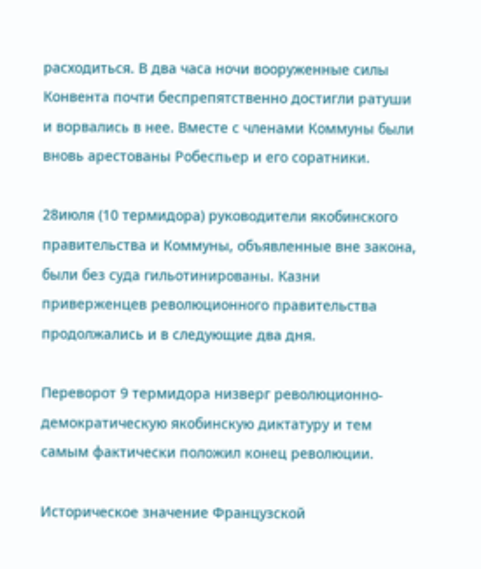расходиться. В два часа ночи вооруженные силы Конвента почти беспрепятственно достигли ратуши и ворвались в нее. Вместе с членами Коммуны были вновь арестованы Робеспьер и его соратники.

28июля (10 термидора) руководители якобинского правительства и Коммуны, объявленные вне закона, были без суда гильотинированы. Казни приверженцев революционного правительства продолжались и в следующие два дня.

Переворот 9 термидора низверг революционно-демократическую якобинскую диктатуру и тем самым фактически положил конец революции.

Историческое значение Французской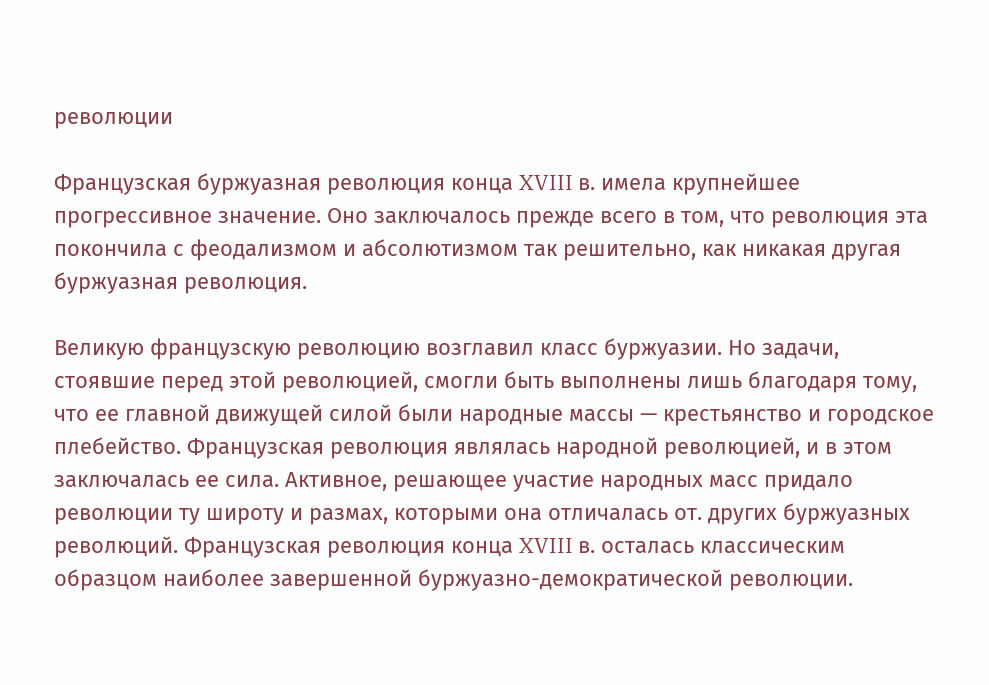революции

Французская буржуазная революция конца XVIII в. имела крупнейшее прогрессивное значение. Оно заключалось прежде всего в том, что революция эта покончила с феодализмом и абсолютизмом так решительно, как никакая другая буржуазная революция.

Великую французскую революцию возглавил класс буржуазии. Но задачи, стоявшие перед этой революцией, смогли быть выполнены лишь благодаря тому, что ее главной движущей силой были народные массы — крестьянство и городское плебейство. Французская революция являлась народной революцией, и в этом заключалась ее сила. Активное, решающее участие народных масс придало революции ту широту и размах, которыми она отличалась от. других буржуазных революций. Французская революция конца XVIII в. осталась классическим образцом наиболее завершенной буржуазно-демократической революции.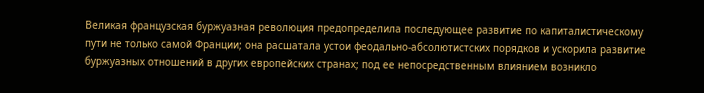Великая французская буржуазная революция предопределила последующее развитие по капиталистическому пути не только самой Франции; она расшатала устои феодально-абсолютистских порядков и ускорила развитие буржуазных отношений в других европейских странах; под ее непосредственным влиянием возникло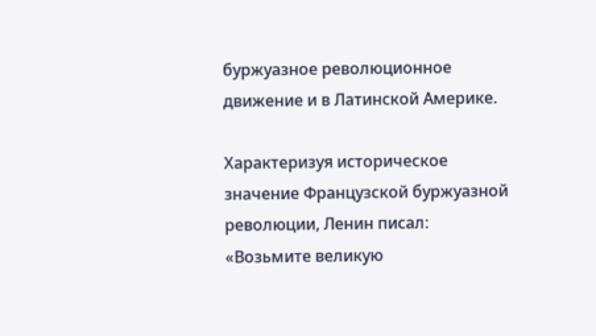буржуазное революционное движение и в Латинской Америке.

Характеризуя историческое значение Французской буржуазной революции, Ленин писал: «Возьмите великую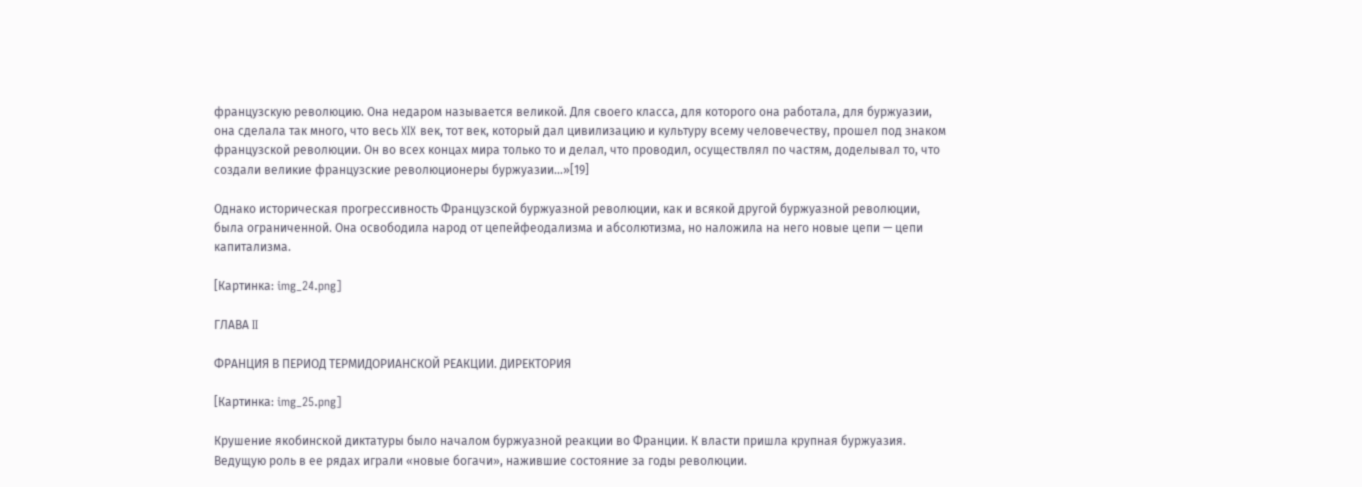французскую революцию. Она недаром называется великой. Для своего класса, для которого она работала, для буржуазии, она сделала так много, что весь XIX век, тот век, который дал цивилизацию и культуру всему человечеству, прошел под знаком французской революции. Он во всех концах мира только то и делал, что проводил, осуществлял по частям, доделывал то, что создали великие французские революционеры буржуазии...»[19]

Однако историческая прогрессивность Французской буржуазной революции, как и всякой другой буржуазной революции, была ограниченной. Она освободила народ от цепейфеодализма и абсолютизма, но наложила на него новые цепи — цепи капитализма.

[Картинка: img_24.png]

ГЛАВА II

ФРАНЦИЯ В ПЕРИОД ТЕРМИДОРИАНСКОЙ РЕАКЦИИ. ДИРЕКТОРИЯ

[Картинка: img_25.png]

Крушение якобинской диктатуры было началом буржуазной реакции во Франции. К власти пришла крупная буржуазия. Ведущую роль в ее рядах играли «новые богачи», нажившие состояние за годы революции.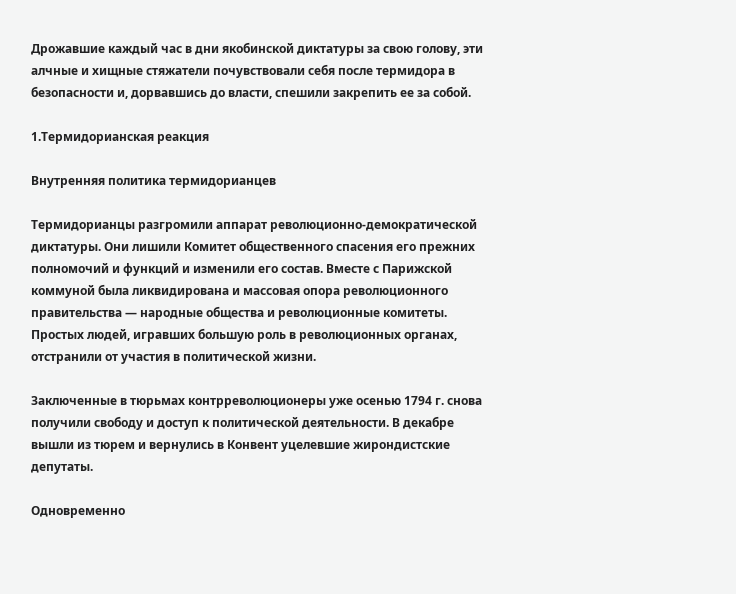Дрожавшие каждый час в дни якобинской диктатуры за свою голову, эти алчные и хищные стяжатели почувствовали себя после термидора в безопасности и, дорвавшись до власти, спешили закрепить ее за собой.

1.Термидорианская реакция

Внутренняя политика термидорианцев

Термидорианцы разгромили аппарат революционно-демократической диктатуры. Они лишили Комитет общественного спасения его прежних полномочий и функций и изменили его состав. Вместе с Парижской коммуной была ликвидирована и массовая опора революционного правительства — народные общества и революционные комитеты. Простых людей, игравших большую роль в революционных органах, отстранили от участия в политической жизни.

Заключенные в тюрьмах контрреволюционеры уже осенью 1794 г. снова получили свободу и доступ к политической деятельности. В декабре вышли из тюрем и вернулись в Конвент уцелевшие жирондистские депутаты.

Одновременно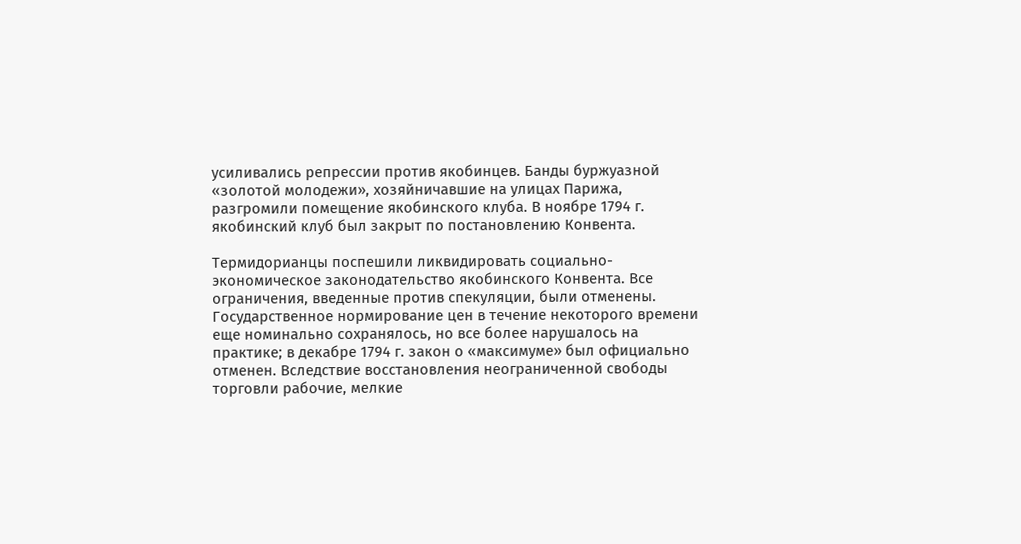усиливались репрессии против якобинцев. Банды буржуазной «золотой молодежи», хозяйничавшие на улицах Парижа, разгромили помещение якобинского клуба. В ноябре 1794 г. якобинский клуб был закрыт по постановлению Конвента.

Термидорианцы поспешили ликвидировать социально-экономическое законодательство якобинского Конвента. Все ограничения, введенные против спекуляции, были отменены. Государственное нормирование цен в течение некоторого времени еще номинально сохранялось, но все более нарушалось на практике; в декабре 1794 г. закон о «максимуме» был официально отменен. Вследствие восстановления неограниченной свободы торговли рабочие, мелкие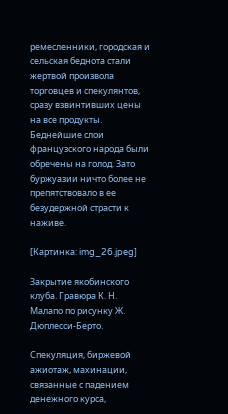ремесленники, городская и сельская беднота стали жертвой произвола торговцев и спекулянтов, сразу взвинтивших цены на все продукты. Беднейшие слои французского народа были обречены на голод. Зато буржуазии ничто более не препятствовало в ее безудержной страсти к наживе.

[Картинка: img_26.jpeg]

Закрытие якобинского клуба. Гравюра К. Н. Малапо по рисунку Ж. Дюплесси-Берто.

Спекуляция, биржевой ажиотаж, махинации, связанные с падением денежного курса,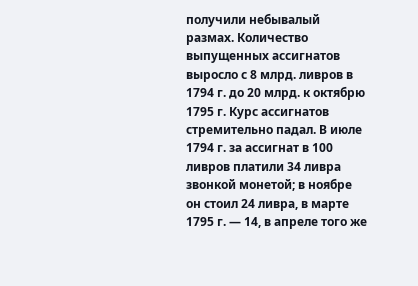получили небывалый размах. Количество выпущенных ассигнатов выросло с 8 млрд. ливров в 1794 г. до 20 млрд. к октябрю 1795 г. Курс ассигнатов стремительно падал. В июле 1794 г. за ассигнат в 100 ливров платили 34 ливра звонкой монетой; в ноябре он стоил 24 ливра, в марте 1795 г. — 14, в апреле того же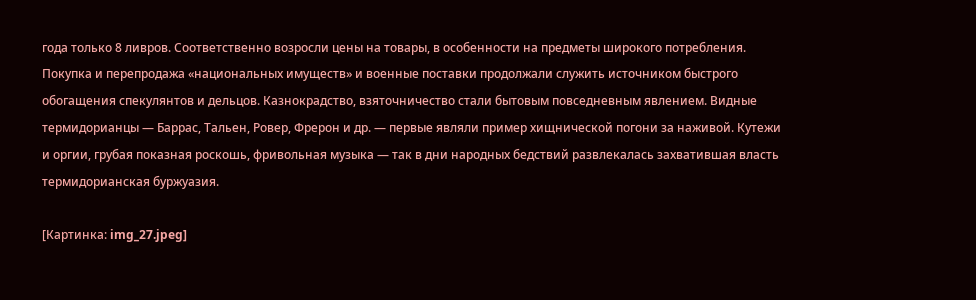года только 8 ливров. Соответственно возросли цены на товары, в особенности на предметы широкого потребления. Покупка и перепродажа «национальных имуществ» и военные поставки продолжали служить источником быстрого обогащения спекулянтов и дельцов. Казнокрадство, взяточничество стали бытовым повседневным явлением. Видные термидорианцы — Баррас, Тальен, Ровер, Фрерон и др. — первые являли пример хищнической погони за наживой. Кутежи и оргии, грубая показная роскошь, фривольная музыка — так в дни народных бедствий развлекалась захватившая власть термидорианская буржуазия.

[Картинка: img_27.jpeg]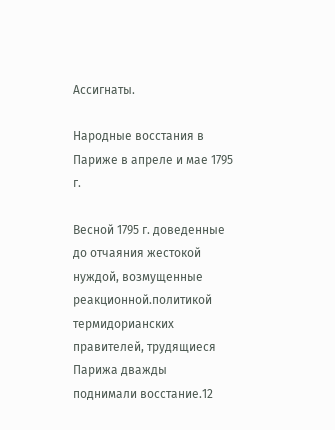Ассигнаты.

Народные восстания в Париже в апреле и мае 1795 г.

Весной 1795 г. доведенные до отчаяния жестокой нуждой, возмущенные реакционной.политикой термидорианских правителей, трудящиеся Парижа дважды поднимали восстание.12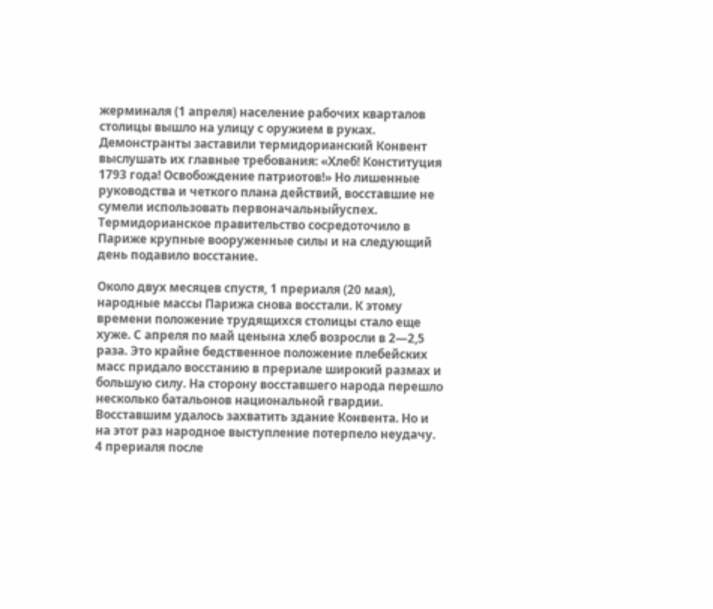жерминаля (1 апреля) население рабочих кварталов столицы вышло на улицу с оружием в руках. Демонстранты заставили термидорианский Конвент выслушать их главные требования: «Хлеб! Конституция 1793 года! Освобождение патриотов!» Но лишенные руководства и четкого плана действий, восставшие не сумели использовать первоначальныйуспех. Термидорианское правительство сосредоточило в Париже крупные вооруженные силы и на следующий день подавило восстание.

Около двух месяцев спустя, 1 прериаля (20 мая), народные массы Парижа снова восстали. К этому времени положение трудящихся столицы стало еще хуже. С апреля по май ценына хлеб возросли в 2—2,5 раза. Это крайне бедственное положение плебейских масс придало восстанию в прериале широкий размах и большую силу. На сторону восставшего народа перешло несколько батальонов национальной гвардии. Восставшим удалось захватить здание Конвента. Но и на этот раз народное выступление потерпело неудачу. 4 прериаля после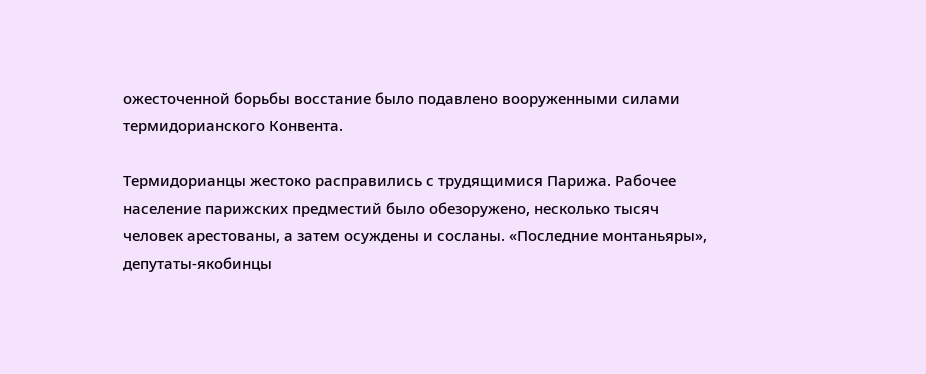ожесточенной борьбы восстание было подавлено вооруженными силами термидорианского Конвента.

Термидорианцы жестоко расправились с трудящимися Парижа. Рабочее население парижских предместий было обезоружено, несколько тысяч человек арестованы, а затем осуждены и сосланы. «Последние монтаньяры», депутаты-якобинцы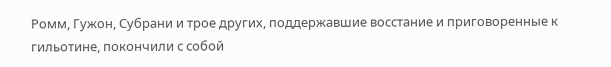Ромм, Гужон, Субрани и трое других, поддержавшие восстание и приговоренные к гильотине, покончили с собой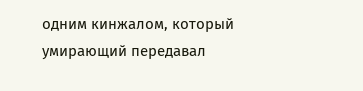одним кинжалом, который умирающий передавал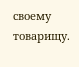своему товарищу.